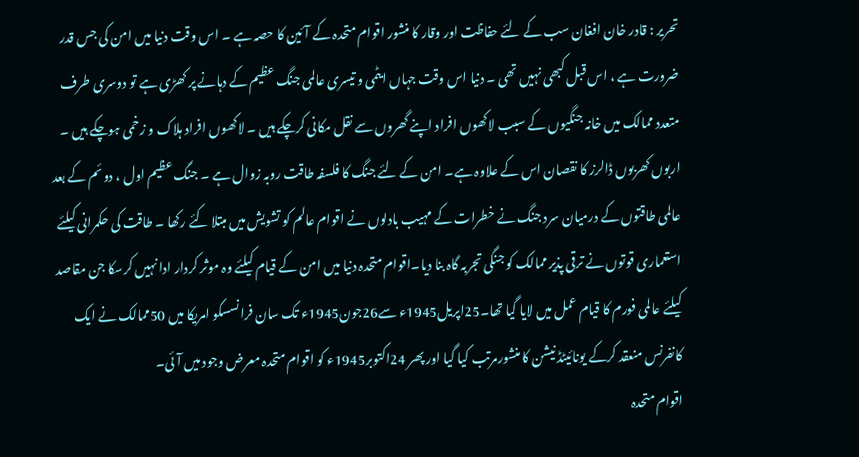تحریر : قادر خان افغان سب کے لئے حفاظت اور وقار کا منشور اقوام متحدہ کے آئین کا حصہ ہے ۔ اس وقت دنیا میں امن کی جس قدر ضرورت ہے ، اس قبل کبھی نہیں تھی ۔ دنیا اس وقت جہاں ایٹمی و تیسری عالمی جنگ عظیم کے دہانے پر کھڑی ہے تو دوسری طرف متعدد ممالک میں خانہ جنگیوں کے سبب لاکھوں افراد اپنے گھروں سے نقل مکانی کرچکے ہیں ۔ لاکھوں افراد ہلاک و زخمی ہوچکے ہیں ۔ اربوں کھربوں ڈالرز کا نقصان اس کے علاوہ ہے۔ امن کے لئے جنگ کا فلسفہ طاقت روبہ زوال ہے ۔ جنگ عظیم اول ، دوئم کے بعد عالمی طاقتوں کے درمیان سرد جنگ نے خطرات کے مہیب بادلوں نے اقوام عالم کو تشویش میں مبتلا کئے رکھا ۔ طاقت کی حکمرانی کیلئے استعماری قوتوں نے ترقی پذیر ممالک کو جنگی تجربہ گاہ بنا دیا۔اقوام متحدہ دنیا میں امن کے قیام کیلئے وہ موثر کردار ادا نہیں کرسکا جن مقاصد کیلئے عالمی فورم کا قیام عمل میں لایا گیا تھا۔25اپریل1945ء سے26جون1945ء تک سان فرانسسکو امریکا میں 50ممالک نے ایک کانفرنس منعقد کرکے یونائیٹڈ نیشن کا منشورمرتب کیا گیا اور پھر 24اکتوبر1945ء کو اقوام متحدہ معرض وجود میں آئی۔
اقوام متحدہ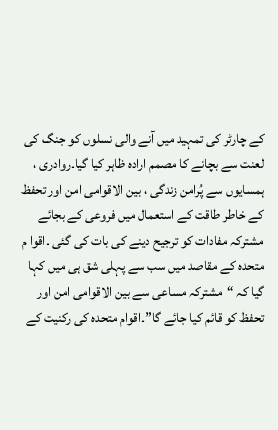کے چارٹر کی تمہید میں آنے والی نسلوں کو جنگ کی لعنت سے بچانے کا مصمم ارادہ ظاہر کیا گیا۔روادری ، ہمسایوں سے پُرامن زندگی ، بین الاقوامی امن اور تحفظ کے خاطر طاقت کے استعمال میں فروعی کے بجائے مشترکہ مفادات کو ترجیح دینے کی بات کی گئی ۔اقوا م متحدہ کے مقاصد میں سب سے پہلی شق ہی میں کہا گیا کہ “مشترکہ مساعی سے بین الاقوامی امن اور تحفظ کو قائم کیا جائے گا”۔اقوام متحدہ کی رکنیت کے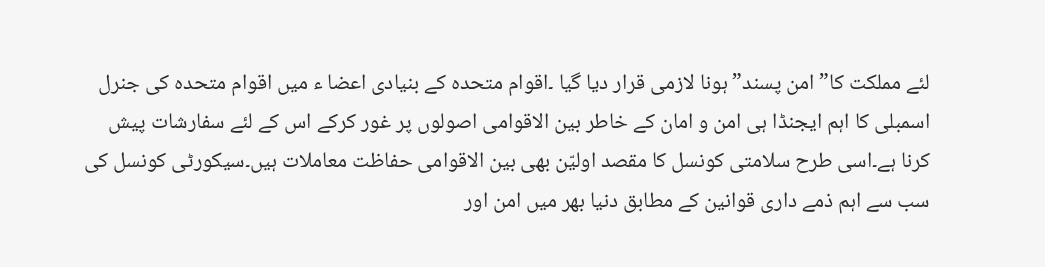لئے مملکت کا” امن پسند” ہونا لازمی قرار دیا گیا ۔اقوام متحدہ کے بنیادی اعضا ء میں اقوام متحدہ کی جنرل اسمبلی کا اہم ایجنڈا ہی امن و امان کے خاطر بین الاقوامی اصولوں پر غور کرکے اس کے لئے سفارشات پیش کرنا ہے۔اسی طرح سلامتی کونسل کا مقصد اولیّن بھی بین الاقوامی حفاظت معاملات ہیں۔سیکورٹی کونسل کی سب سے اہم ذمے داری قوانین کے مطابق دنیا بھر میں امن اور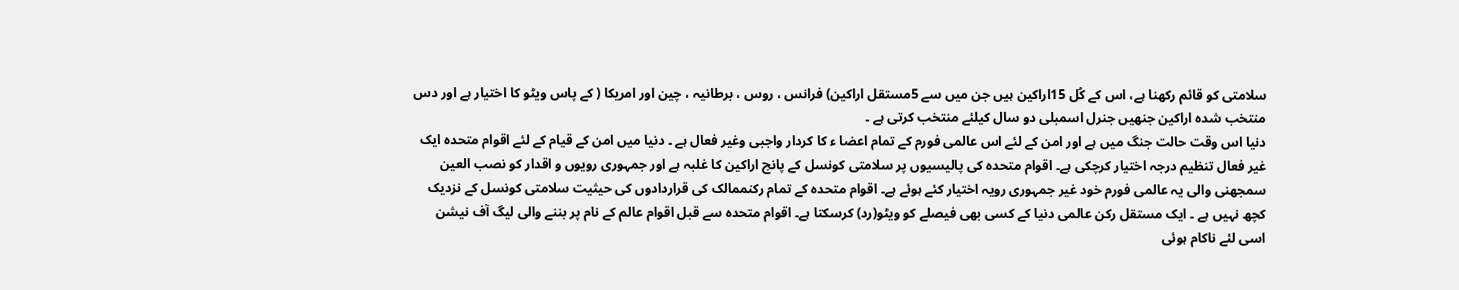سلامتی کو قائم رکھنا ہے، اس کے کُل 15اراکین ہیں جن میں سے 5مستقل اراکین) فرانس ، روس ، برطانیہ ، چین اور امریکا ( کے پاس ویٹو کا اختیار ہے اور دس منتخب شدہ اراکین جنھیں جنرل اسمبلی دو سال کیلئے منتخب کرتی ہے ۔
دنیا اس وقت حالت جنگ میں ہے اور امن کے لئے اس عالمی فورم کے تمام اعضا ء کا کردار واجبی وغیر فعال ہے ۔ دنیا میں امن کے قیام کے لئے اقوام متحدہ ایک غیر فعال تنظیم درجہ اختیار کرچکی ہے۔ اقوام متحدہ کی پالیسیوں پر سلامتی کونسل کے پانچ اراکین کا غلبہ ہے اور جمہوری رویوں و اقدار کو نصب العین سمجھنی والی یہ عالمی فورم خود غیر جمہوری رویہ اختیار کئے ہوئے ہے۔ اقوام متحدہ کے تمام رکنممالک کی قراردادوں کی حیثیت سلامتی کونسل کے نزدیک کچھ نہیں ہے ۔ ایک مستقل رکن عالمی دنیا کے کسی بھی فیصلے کو ویٹو(رد) کرسکتا ہے۔ اقوام متحدہ سے قبل اقوام عالم کے نام پر بننے والی لیگ آف نیشن اسی لئے ناکام ہوئی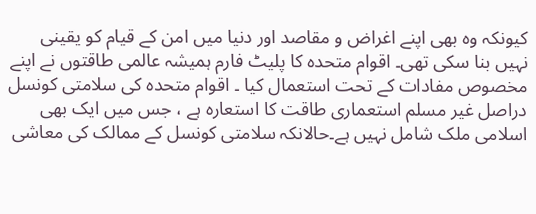کیونکہ وہ بھی اپنے اغراض و مقاصد اور دنیا میں امن کے قیام کو یقینی نہیں بنا سکی تھی۔ اقوام متحدہ کا پلیٹ فارم ہمیشہ عالمی طاقتوں نے اپنے مخصوص مفادات کے تحت استعمال کیا ۔ اقوام متحدہ کی سلامتی کونسل دراصل غیر مسلم استعماری طاقت کا استعارہ ہے ، جس میں ایک بھی اسلامی ملک شامل نہیں ہے۔حالانکہ سلامتی کونسل کے ممالک کی معاشی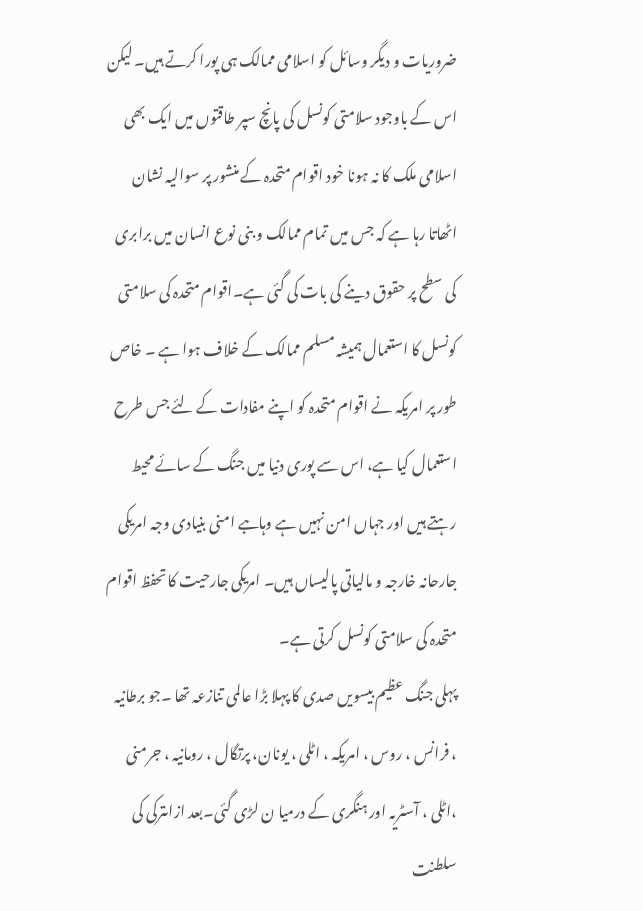ضروریات و دیگر وسائل کو اسلامی ممالک ہی پورا کرتے ہیں۔ لیکن اس کے باوجود سلامتی کونسل کی پانچ سپر طاقتوں میں ایک بھی اسلامی ملک کا نہ ہونا خود اقوام متحدہ کے منشور پر سوالیہ نشان اٹھاتا رہا ہے کہ جس میں تمام ممالک و بنی نوع انسان میں برابری کی سطح پر حقوق دینے کی بات کی گئی ہے۔اقوام متحدہ کی سلامتی کونسل کا استعمال ہمیشہ مسلم ممالک کے خلاف ہوا ہے ۔ خاص طور پر امریکہ نے اقوام متحدہ کو اپنے مفادات کے لئے جس طرح استعمال کیا ہے، اس سے پوری دنیا میں جنگ کے سائے محیط رہتے ہیں اور جہاں امن نہیں ہے وہاںبے امنی بنیادی وجہ امریکی جارحانہ خارجہ و مالیاتی پالیساں ہیں۔ امریکی جارحیت کا تحفظ اقوام متحدہ کی سلامتی کونسل کرتی ہے۔
پہلی جنگ عظیم بیسویں صدی کا پہلا بڑا عالمی تنازعہ تھا ۔جو برطانیہ ، فرانس ، روس ، امریکہ ، اٹلی ، یونان، پرتگال ، رومانیہ ، جرمنی ،اٹلی ، آسٹریہ اور ہنگری کے درمیا ن لڑی گئی۔بعد ازاںترکی کی سلطنت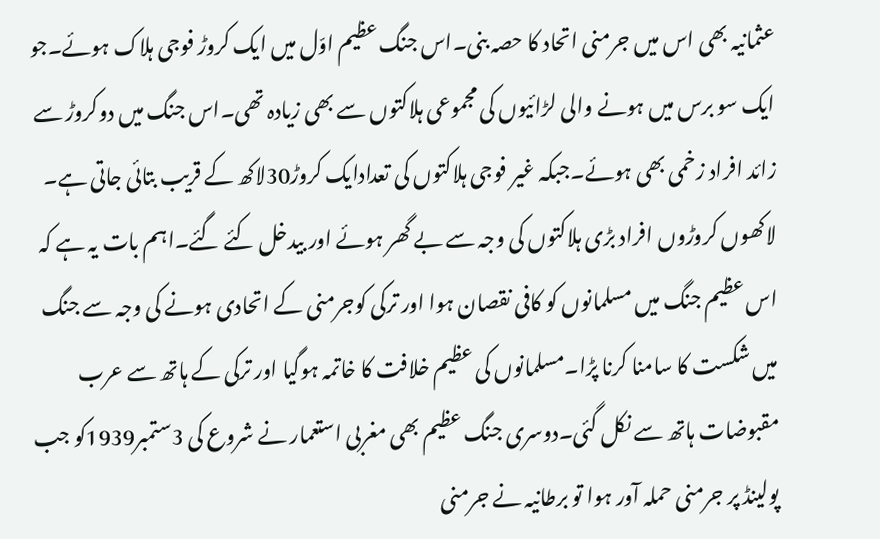عثمانیہ بھی اس میں جرمنی اتحاد کا حصہ بنی۔اس جنگ عظیم اوّل میں ایک کروڑ فوجی ہلاک ہوئے۔جو ایک سو برس میں ہونے والی لڑائیوں کی مجموعی ہلاکتوں سے بھی زیادہ تھی۔اس جنگ میں دوکروڑ سے زائد افراد زخمی بھی ہوئے۔جبکہ غیر فوجی ہلاکتوں کی تعدادایک کروڑ30لاکھ کے قریب بتائی جاتی ہے۔ لاکھوں کروڑوں افراد بڑی ہلاکتوں کی وجہ سے بے گھر ہوئے اور بیدخل کئے گئے۔اہم بات یہ ہے کہ اس عظیم جنگ میں مسلمانوں کو کافی نقصان ہوا اور ترکی کوجرمنی کے اتحادی ہونے کی وجہ سے جنگ میں شکست کا سامنا کرنا پڑا۔مسلمانوں کی عظیم خلافت کا خاتمہ ہوگیا اور ترکی کے ہاتھ سے عرب مقبوضات ہاتھ سے نکل گئی۔دوسری جنگ عظیم بھی مغربی استعمار نے شروع کی 3ستمبر1939کو جب پولینڈ پر جرمنی حملہ آور ہوا تو برطانیہ نے جرمنی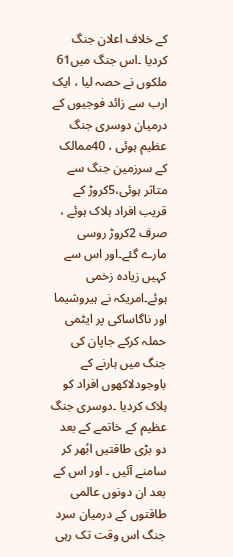کے خلاف اعلان جنگ کردیا ۔اس جنگ میں61 ملکوں نے حصہ لیا ، ایک ارب سے زائد فوجیوں کے درمیان دوسری جنگ عظیم ہوئی ، 40ممالک کے سرزمین جنگ سے متاثر ہوئی،5کروڑ کے قریب افراد ہلاک ہوئے ، صرف 2کروڑ روسی مارے گئے۔اور اس سے کہیں زیادہ زخمی ہوئے۔امریکہ نے ہیروشیما اور ناگاساکی پر ایٹمی حملہ کرکے جاپان کی جنگ میں ہارنے کے باوجودلاکھوں افراد کو ہلاک کردیا ۔دوسری جنگ عظیم کے خاتمے کے بعد دو بڑی طاقتیں ابُھر کر سامنے آئیں ۔ اور اس کے بعد ان دونوں عالمی طاقتوں کے درمیان سرد جنگ اس وقت تک رہی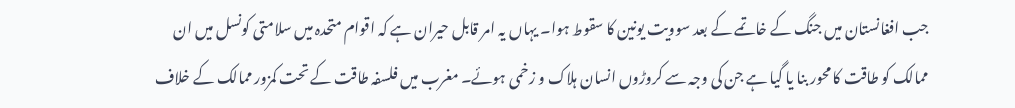جب افغانستان میں جنگ کے خاتمے کے بعد سوویت یونین کا سقوط ہوا۔ یہاں یہ امر قابل حیران ہے کہ اقوام متحدہ میں سلامتی کونسل میں ان ممالک کو طاقت کا محور بنا یا گیا ہے جن کی وجہ سے کروڑوں انسان ہلاک و زخمی ہوئے۔ مغرب میں فلسفہ طاقت کے تحت کمزور ممالک کے خلاف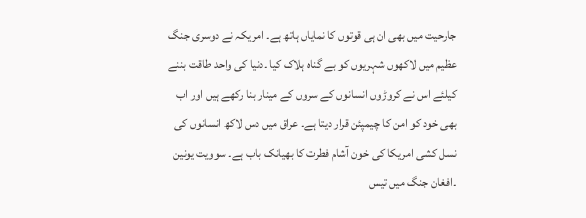جارحیت میں بھی ان ہی قوتوں کا نمایاں ہاتھ ہے۔ امریکہ نے دوسری جنگ عظیم میں لاکھوں شہریوں کو بے گناہ ہلاک کیا ۔دنیا کی واحد طاقت بننے کیلئے اس نے کروڑوں انسانوں کے سروں کے مینار بنا رکھے ہیں اور اب بھی خود کو امن کا چیمپئن قرار دیتا ہے۔ عراق میں دس لاکھ انسانوں کی نسل کشی امریکا کی خون آشام فطرت کا بھیانک باب ہے۔ سوویت یونین ۔افغان جنگ میں تیس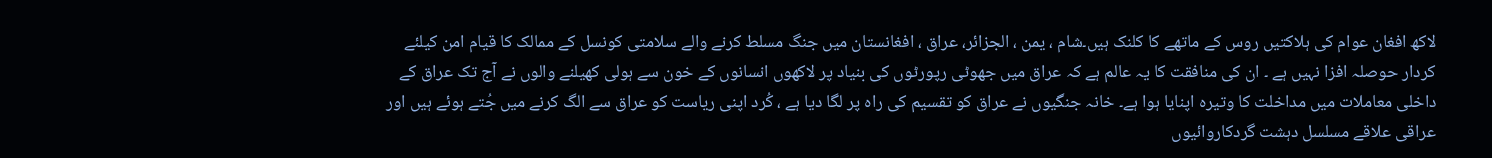لاکھ افغان عوام کی ہلاکتیں روس کے ماتھے کا کلنک ہیں۔شام ، یمن ، الجزائر، عراق ، افغانستان میں جنگ مسلط کرنے والے سلامتی کونسل کے ممالک کا قیام امن کیلئے کردار حوصلہ افزا نہیں ہے ۔ ان کی منافقت کا یہ عالم ہے کہ عراق میں جھوٹی رپورٹوں کی بنیاد پر لاکھوں انسانوں کے خون سے ہولی کھیلنے والوں نے آج تک عراق کے داخلی معاملات میں مداخلت کا وتیرہ اپنایا ہوا ہے۔ خانہ جنگیوں نے عراق کو تقسیم کی راہ پر لگا دیا ہے ، کُرد اپنی ریاست کو عراق سے الگ کرنے میں جُتے ہوئے ہیں اور عراقی علاقے مسلسل دہشت گردکاروائیوں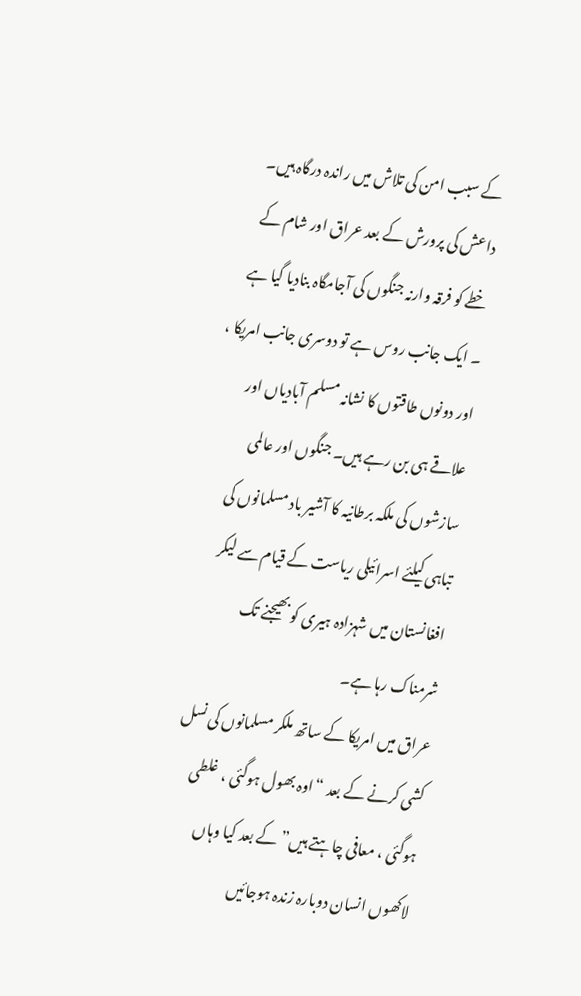کے سبب امن کی تلاش میں راندہ درگاہ ہیں۔ داعش کی پرورش کے بعد عراق اور شام کے خطے کو فرقہ وارنہ جنگوں کی آجامگاہ بنادیا گیا ہے ۔ ایک جانب روس ہے تو دوسری جانب امریکا ، اور دونوں طاقتوں کا نشانہ مسلم آبادیاں اور علاقے ہی بن رہے ہیں۔ جنگوں اور عالمی سازشوں کی ملکہ برطانیہ کا آشیر باد مسلمانوں کی تباہی کیلئے اسرائیلی ریاست کے قیام سے لیکر افغانستان میں شہزادہ ہیری کو بھیجنے تک شرمناک رہا ہے۔
عراق میں امریکا کے ساتھ ملکر مسلمانوں کی نسل کشی کرنے کے بعد “اوہ بھول ہوگئی ، غلطی ہوگئی ، معافی چاہتے ہیں”کے بعد کیا وہاں لاکھوں انسان دوبارہ زندہ ہوجائیں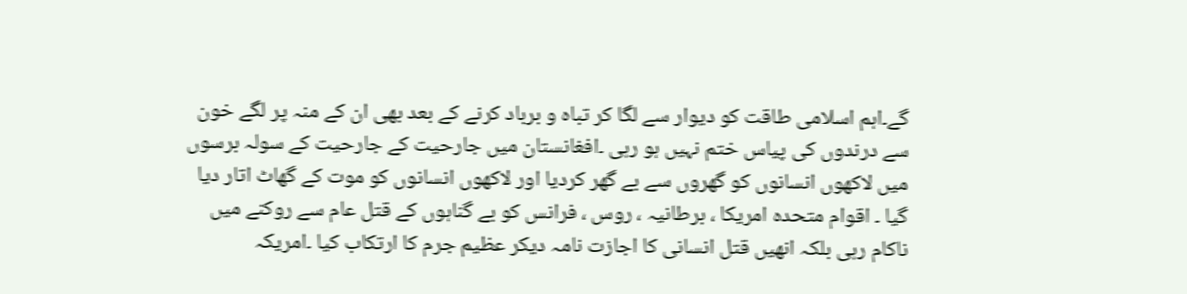گے۔اہم اسلامی طاقت کو دیوار سے لگا کر تباہ و برباد کرنے کے بعد بھی ان کے منہ پر لگے خون سے درندوں کی پیاس ختم نہیں ہو رہی ۔افغانستان میں جارحیت کے جارحیت کے سولہ برسوں میں لاکھوں انسانوں کو گھروں سے بے گھر کردیا اور لاکھوں انسانوں کو موت کے گھاٹ اتار دیا گیا ۔ اقوام متحدہ امریکا ، برطانیہ ، روس ، فرانس کو بے گناہوں کے قتل عام سے روکنے میں ناکام رہی بلکہ انھیں قتل انسانی کا اجازت نامہ دیکر عظیم جرم کا ارتکاب کیا ۔امریکہ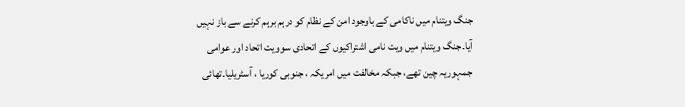جنگ ویتنام میں ناکامی کے باوجود امن کے نظام کو درہم برہم کرنے سے باز نہیں آیا۔جنگ ویتنام میں ویت نامی اشتراکیوں کے اتحادی سوویت اتحاد اور عوامی جمہوریہ چین تھے، جبکہ مخالفت میں امریکہ ، جنوبی کوریا ، آسٹریلیا۔تھائی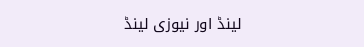لینڈ اور نیوزی لینڈ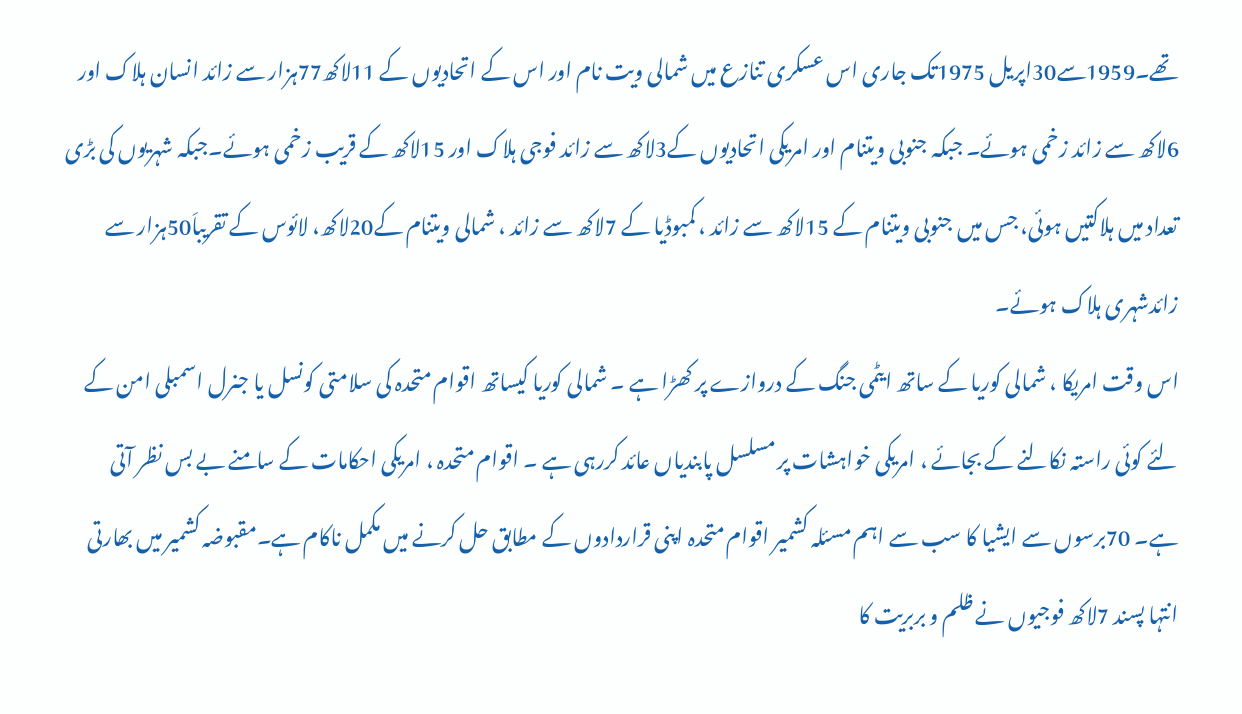تھے۔1959سے30اپریل 1975تک جاری اس عسکری تنازع میں شمالی ویت نام اور اس کے اتحادیوں کے 11لاکھ77ہزار سے زائد انسان ہلاک اور 6لاکھ سے زائد زخمی ہوئے۔ جبکہ جنوبی ویتنام اور امریکی اتحادیوں کے3لاکھ سے زائد فوجی ہلاک اور 15لاکھ کے قریب زخمی ہوئے۔جبکہ شہریوں کی بڑی تعداد میں ہلاکتیں ہوئی، جس میں جنوبی ویتنام کے 15لاکھ سے زائد ، کمبوڈیا کے 7لاکھ سے زائد ، شمالی ویتنام کے20لاکھ، لائوس کے تقریباَ50ہزار سے زائدشہری ہلاک ہوئے۔
اس وقت امریکا ، شمالی کوریا کے ساتھ ایٹمی جنگ کے دروازے پر کھڑا ہے ۔ شمالی کوریا کیساتھ اقوام متحدہ کی سلامتی کونسل یا جنرل اسمبلی امن کے لئے کوئی راستہ نکالنے کے بجائے ، امریکی خواہشات پر مسلسل پابندیاں عائد کررہی ہے ۔ اقوام متحدہ ، امریکی احکامات کے سامنے بے بس نظر آتی ہے۔ 70برسوں سے ایشیا کا سب سے اہم مسئلہ کشمیر اقوام متحدہ اپنی قراردادوں کے مطابق حل کرنے میں مکمل ناکام ہے۔مقبوضہ کشمیر میں بھارتی انتہا پسند 7لاکھ فوجیوں نے ظلم و بربریت کا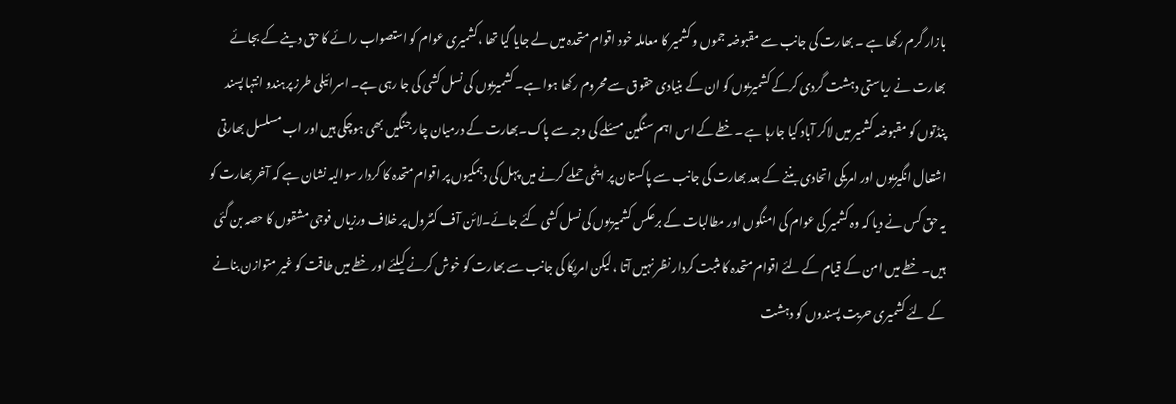بازار گرم رکھا ہے ۔ بھارت کی جانب سے مقبوضہ جموں و کشمیر کا معاملہ خود اقوام متحدہ میں لے جایا گیا تھا ،کشمیری عوام کو استصواب رائے کا حق دینے کے بجائے بھارت نے ریاستی دہشت گردی کرکے کشمیریوں کو ان کے بنیادی حقوق سے محروم رکھا ہوا ہے۔ کشمیریوں کی نسل کشی کی جا رہی ہے۔ اسرائیلی طرز پرہندو انتہا پسند پنڈتوں کو مقبوضہ کشمیر میں لاکر آباد کیا جارہا ہے ۔خطے کے اس اہم سنگین مسئلے کی وجہ سے پاک۔بھارت کے درمیان چار جنگیں بھی ہوچکی ہیں اور اب مسلسل بھارتی اشتعال انگیزیوں اور امریکی اتحادی بننے کے بعد بھارت کی جانب سے پاکستان پر ایٹمی حملے کرنے میں پہل کی دہمکیوں پر اقوام متحدہ کا کردار سوالیہ نشان ہے کہ آخر بھارت کو یہ حق کس نے دیا کہ وہ کشمیر کی عوام کی امنگوں اور مطالبات کے برعکس کشمیریوں کی نسل کشی کئے جائے۔لائن آف کنٹرول پر خلاف ورزیاں فوجی مشقوں کا حصہ بن گئی ہیں۔ خطے میں امن کے قیام کے لئے اقوام متحدہ کا مثبت کردار نظر نہیں آتا ، لیکن امریکا کی جانب سے بھارت کو خوش کرنے کیلئے اور خطے میں طاقت کو غیر متوازن بنانے کے لئے کشمیری حریت پسندوں کو دہشت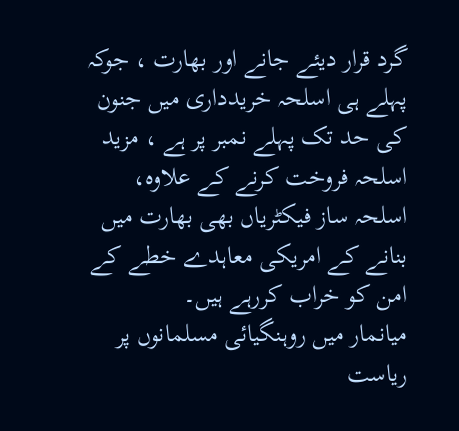گرد قرار دیئے جانے اور بھارت ، جوکہ پہلے ہی اسلحہ خریدداری میں جنون کی حد تک پہلے نمبر پر ہے ، مزید اسلحہ فروخت کرنے کے علاوہ، اسلحہ ساز فیکٹریاں بھی بھارت میں بنانے کے امریکی معاہدے خطے کے امن کو خراب کررہے ہیں۔
میانمار میں روہنگیائی مسلمانوں پر ریاست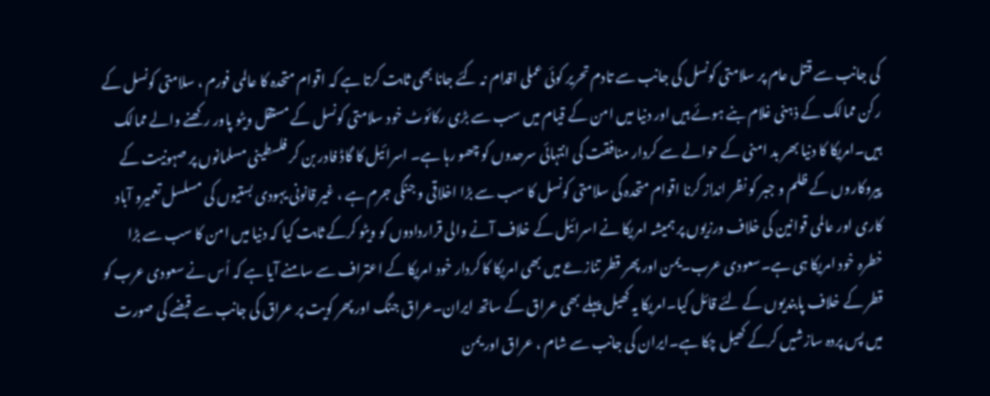کی جانب سے قتل عام پر سلامتی کونسل کی جانب سے تادم تحریر کوئی عملی اقدام نہ کئے جانا بھی ثابت کرتا ہے کہ اقوام متحدہ کا عالمی فورم ، سلامتی کونسل کے رکن ممالک کے ذہنی غلام بنے ہوئے ہیں اور دنیا میں امن کے قیام میں سب سے بڑی رکائوٹ خود سلامتی کونسل کے مستقل ویٹو پاور رکھنے والے ممالک ہیں۔امریکا کا دنیا بھر بد امنی کے حوالے سے کردار منافقت کی انتہائی سرحدوں کو چھو رہا ہے۔ اسرائیل کا گاڈ فادر بن کر فلسطینی مسلمانوں پر صہونیت کے پیروکاروں کے ظلم و جبر کو نظر انداز کرنا اقوام متحدہ کی سلامتی کونسل کا سب سے بڑا اخلاقی و جنگی جرم ہے ، غیر قانونی یہودی بستیوں کی مسلسل تعمیرو آباد کاری اور عالمی قوانین کی خلاف ورزیوں پر ہمیشہ امریکا نے اسرائیل کے خلاف آنے والی قراردادوں کو ویٹو کرکے ثابت کیا کہ دنیا میں امن کا سب سے بڑا خطرہ خود امریکا ہی ہے۔سعودی عرب۔یمن اور پھر قطر تنازعے میں بھی امریکا کا کردار خود امریکا کے اعتراف سے سامنے آیا ہے کہ اُس نے سعودی عرب کو قطر کے خلاف پابندیوں کے لئے قائل کیا۔امریکا یہ کھیل پہلے بھی عراق کے ساتھ ایران۔عراق جنگ اور پھر کویت پر عراق کی جانب سے قبضے کی صورت میں پس پردہ سازشیں کرکے کھیل چکا ہے۔ایران کی جانب سے شام ، عراق اور یمن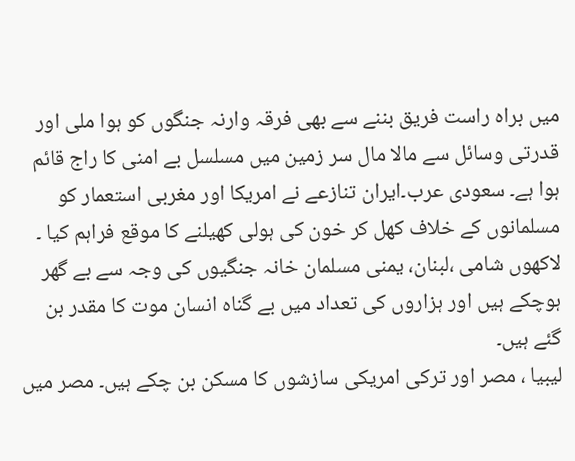میں براہ راست فریق بننے سے بھی فرقہ وارنہ جنگوں کو ہوا ملی اور قدرتی وسائل سے مالا مال سر زمین میں مسلسل بے امنی کا راج قائم ہوا ہے۔ سعودی عرب۔ایران تنازعے نے امریکا اور مغربی استعمار کو مسلمانوں کے خلاف کھل کر خون کی ہولی کھیلنے کا موقع فراہم کیا ۔ لاکھوں شامی ،لبنان، یمنی مسلمان خانہ جنگیوں کی وجہ سے بے گھر ہوچکے ہیں اور ہزاروں کی تعداد میں بے گناہ انسان موت کا مقدر بن گئے ہیں۔
لیبیا ، مصر اور ترکی امریکی سازشوں کا مسکن بن چکے ہیں۔ مصر میں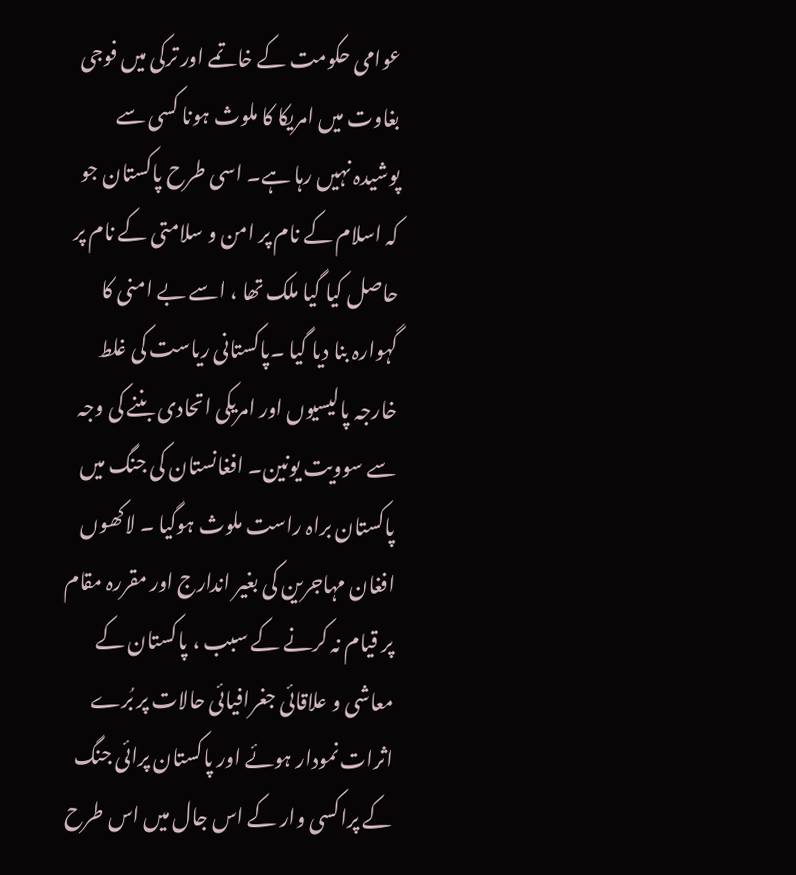عوامی حکومت کے خاتمے اور ترکی میں فوجی بغاوت میں امریکا کا ملوث ہونا کسی سے پوشیدہ نہیں رہا ہے۔ اسی طرح پاکستان جو کہ اسلام کے نام پر امن و سلامتی کے نام پر حاصل کیا گیا ملک تھا ، اسے بے امنی کا گہوارہ بنا دیا گیا ۔پاکستانی ریاست کی غلط خارجہ پالیسیوں اور امریکی اتحادی بننے کی وجہ سے سوویت یونین۔ افغانستان کی جنگ میں پاکستان براہ راست ملوث ہوگیا ۔ لاکھوں افغان مہاجرین کی بغیر اندارج اور مقررہ مقام پر قیام نہ کرنے کے سبب ، پاکستان کے معاشی و علاقائی جغرافیائی حالات پر بُرے اثرات نمودار ہوئے اور پاکستان پرائی جنگ کے پراکسی وار کے اس جال میں اس طرح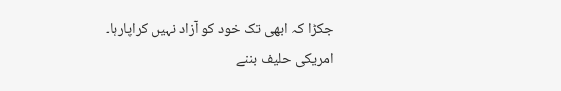جکڑا کہ ابھی تک خود کو آزاد نہیں کراپارہا۔ امریکی حلیف بننے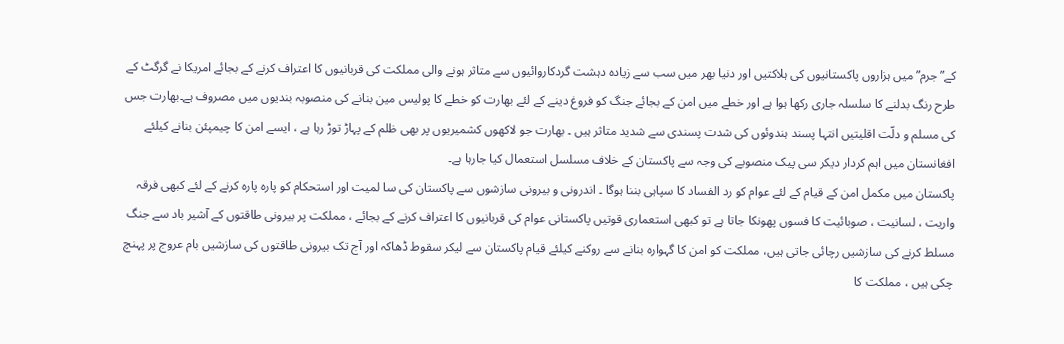کے” جرم” میں ہزاروں پاکستانیوں کی ہلاکتیں اور دنیا بھر میں سب سے زیادہ دہشت گردکاروائیوں سے متاثر ہونے والی مملکت کی قربانیوں کا اعتراف کرنے کے بجائے امریکا نے گرگٹ کے طرح رنگ بدلنے کا سلسلہ جاری رکھا ہوا ہے اور خطے میں امن کے بجائے جنگ کو فروغ دینے کے لئے بھارت کو خطے کا پولیس مین بنانے کی منصوبہ بندیوں میں مصروف ہے۔بھارت جس کی مسلم و دلّت اقلیتیں انتہا پسند ہندوئوں کی شدت پسندی سے شدید متاثر ہیں ۔ بھارت جو لاکھوں کشمیریوں پر بھی ظلم کے پہاڑ توڑ رہا ہے ، ایسے امن کا چیمپئن بنانے کیلئے افغانستان میں اہم کردار دیکر سی پیک منصوبے کی وجہ سے پاکستان کے خلاف مسلسل استعمال کیا جارہا ہے۔
پاکستان میں مکمل امن کے قیام کے لئے عوام کو رد الفساد کا سپاہی بننا ہوگا ۔ اندرونی و بیرونی سازشوں سے پاکستان کی سا لمیت اور استحکام کو پارہ پارہ کرنے کے لئے کبھی فرقہ واریت ، لسانیت ، صوبائیت کا فسوں پھونکا جاتا ہے تو کبھی استعماری قوتیں پاکستانی عوام کی قربانیوں کا اعتراف کرنے کے بجائے ، مملکت پر بیرونی طاقتوں کے آشیر باد سے جنگ مسلط کرنے کی سازشیں رچائی جاتی ہیں، مملکت کو امن کا گہوارہ بنانے سے روکنے کیلئے قیام پاکستان سے لیکر سقوط ڈھاکہ اور آج تک بیرونی طاقتوں کی سازشیں بام عروج پر پہنچ چکی ہیں ، مملکت کا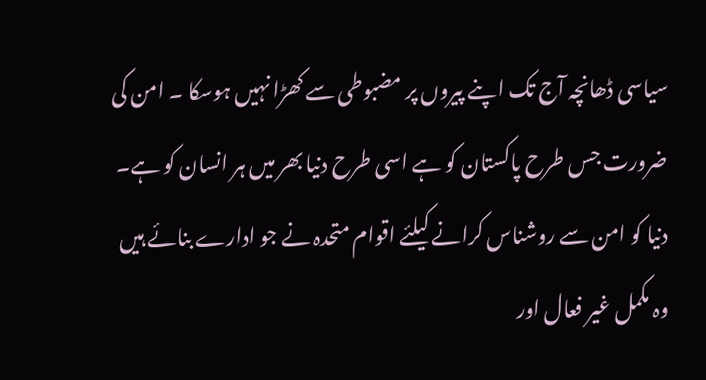سیاسی ڈھانچہ آج تک اپنے پیروں پر مضبوطی سے کھڑا نہیں ہوسکا ۔ امن کی ضرورت جس طرح پاکستان کو ہے اسی طرح دنیا بھر میں ہر انسان کو ہے۔ دنیا کو امن سے روشناس کرانے کیلئے اقوام متحدہ نے جو ادارے بنائے ہیں وہ مکمل غیر فعال اور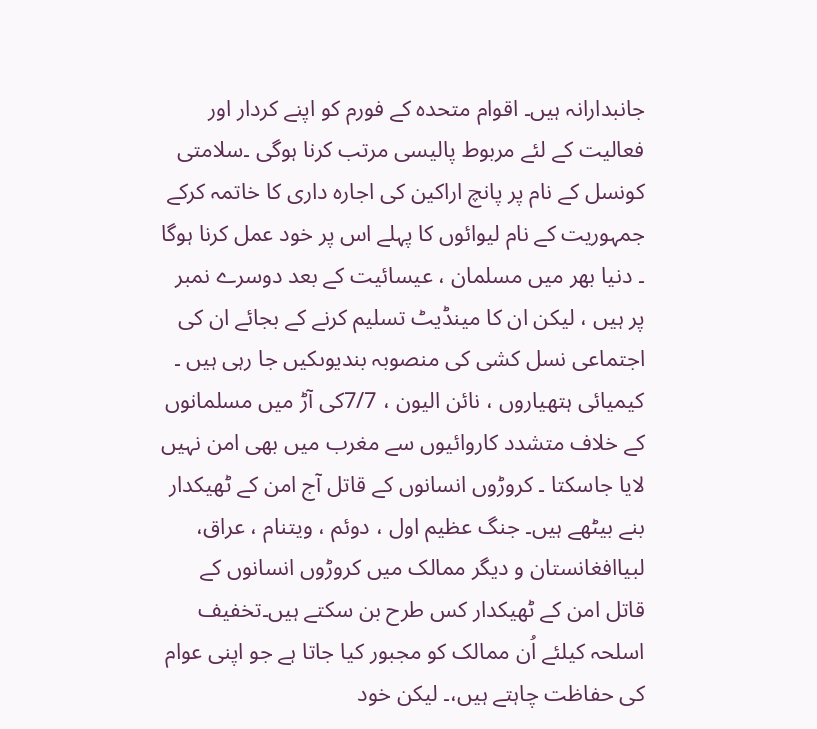جانبدارانہ ہیں۔ اقوام متحدہ کے فورم کو اپنے کردار اور فعالیت کے لئے مربوط پالیسی مرتب کرنا ہوگی ۔سلامتی کونسل کے نام پر پانچ اراکین کی اجارہ داری کا خاتمہ کرکے جمہوریت کے نام لیوائوں کا پہلے اس پر خود عمل کرنا ہوگا ۔ دنیا بھر میں مسلمان ، عیسائیت کے بعد دوسرے نمبر پر ہیں ، لیکن ان کا مینڈیٹ تسلیم کرنے کے بجائے ان کی اجتماعی نسل کشی کی منصوبہ بندیوںکیں جا رہی ہیں ۔ کیمیائی ہتھیاروں ، نائن الیون ، 7/7کی آڑ میں مسلمانوں کے خلاف متشدد کاروائیوں سے مغرب میں بھی امن نہیں لایا جاسکتا ۔ کروڑوں انسانوں کے قاتل آج امن کے ٹھیکدار بنے بیٹھے ہیں۔ جنگ عظیم اول ، دوئم ، ویتنام ، عراق، لبیاافغانستان و دیگر ممالک میں کروڑوں انسانوں کے قاتل امن کے ٹھیکدار کس طرح بن سکتے ہیں۔تخفیف اسلحہ کیلئے اُن ممالک کو مجبور کیا جاتا ہے جو اپنی عوام کی حفاظت چاہتے ہیں،۔ لیکن خود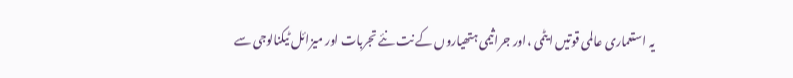یہ استعماری عالمی قوتیں ایٹمی ،اور جراثیمی ہتھیاروں کے نت نئے تجربات اور میزائل ٹیکنالوجی سے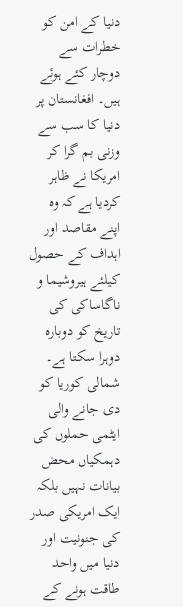دنیا کے امن کو خطرات سے دوچار کئے ہوئے ہیں۔ افغانستان پر دنیا کا سب سے وزنی بم گرا کر امریکا نے ظاہر کردیا ہے کہ وہ اپنے مقاصد اور اہداف کے حصول کیلئے ہیروشیما و ناگاساکی کی تاریخ کو دوبارہ دوہرا سکتا ہے۔ شمالی کوریا کو دی جانے والی ایٹمی حملوں کی دہمکیاں محض بیانات نہیں بلکہ ایک امریکی صدر کی جنونیت اور دنیا میں واحد طاقت ہونے کے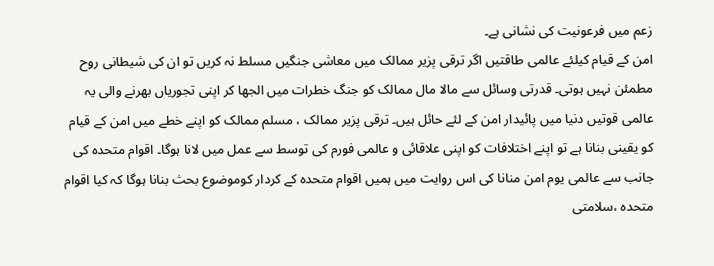زعم میں فرعونیت کی نشانی ہے۔
امن کے قیام کیلئے عالمی طاقتیں اگر ترقی پزیر ممالک میں معاشی جنگیں مسلط نہ کریں تو ان کی شیطانی روح مطمئن نہیں ہوتی۔ قدرتی وسائل سے مالا مال ممالک کو جنگ خطرات میں الجھا کر اپنی تجوریاں بھرنے والی یہ عالمی قوتیں دنیا میں پائیدار امن کے لئے حائل ہیں۔ ترقی پزیر ممالک ، مسلم ممالک کو اپنے خطے میں امن کے قیام کو یقینی بنانا ہے تو اپنے اختلافات کو اپنی علاقائی و عالمی فورم کی توسط سے عمل میں لانا ہوگا۔ اقوام متحدہ کی جانب سے عالمی یوم امن منانا کی اس روایت میں ہمیں اقوام متحدہ کے کردار کوموضوع بحث بنانا ہوگا کہ کیا اقوام متحدہ ،سلامتی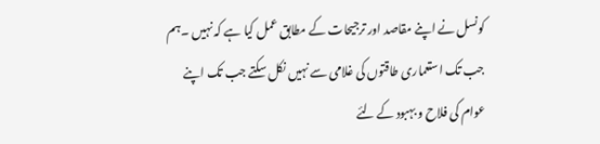کونسل نے اپنے مقاصد اور ترجیحات کے مطابق عمل کیا ہے کہ نہیں ۔ہم جب تک استعماری طاقتوں کی غلامی سے نہیں نکل سکتے جب تک اپنے عوام کی فلاح و بہبود کے لئے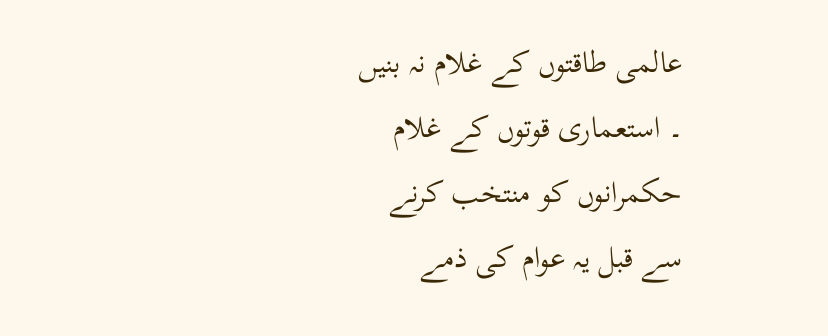عالمی طاقتوں کے غلام نہ بنیں ۔ استعماری قوتوں کے غلام حکمرانوں کو منتخب کرنے سے قبل یہ عوام کی ذمے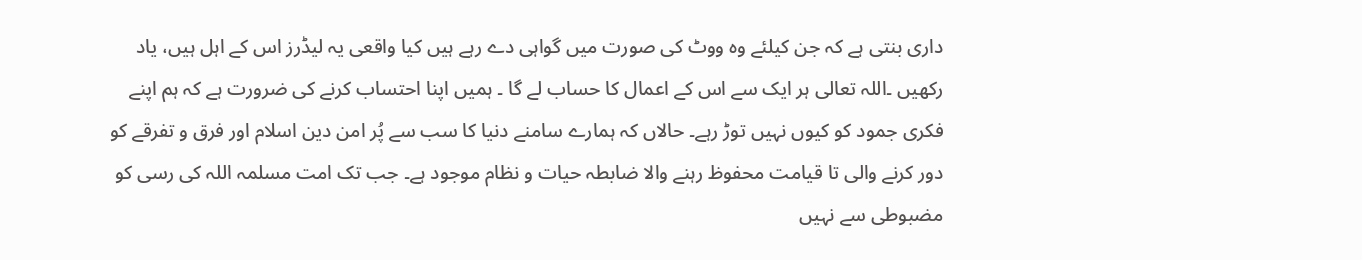داری بنتی ہے کہ جن کیلئے وہ ووٹ کی صورت میں گواہی دے رہے ہیں کیا واقعی یہ لیڈرز اس کے اہل ہیں، یاد رکھیں ۔اللہ تعالی ہر ایک سے اس کے اعمال کا حساب لے گا ۔ ہمیں اپنا احتساب کرنے کی ضرورت ہے کہ ہم اپنے فکری جمود کو کیوں نہیں توڑ رہے۔ حالاں کہ ہمارے سامنے دنیا کا سب سے پُر امن دین اسلام اور فرق و تفرقے کو دور کرنے والی تا قیامت محفوظ رہنے والا ضابطہ حیات و نظام موجود ہے۔ جب تک امت مسلمہ اللہ کی رسی کو مضبوطی سے نہیں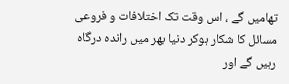تھامیں گے ، اس وقت تک اختلافات و فروعی مسائل کا شکار ہوکر دنیا بھر میں راندہ درگاہ رہیں گے اور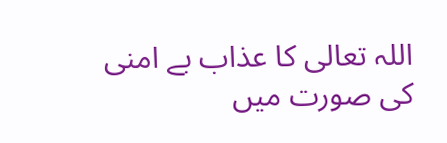اللہ تعالی کا عذاب بے امنی کی صورت میں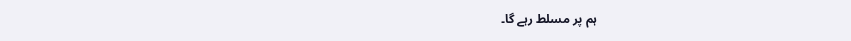ہم پر مسلط رہے گا۔